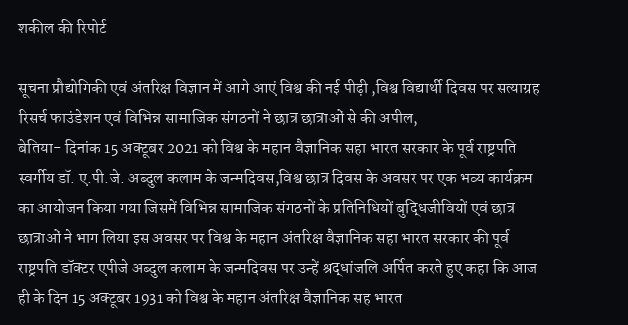शकील की रिपोर्ट

सूचना प्रौद्योगिकी एवं अंतरिक्ष विज्ञान में आगे आएं विश्व की नई पीढ़ी ,विश्व विद्यार्थी दिवस पर सत्याग्रह रिसर्च फाउंडेशन एवं विभिन्न सामाजिक संगठनों ने छात्र छात्राओं से की अपील,
बेतिया- दिनांक 15 अक्टूबर 2021 को विश्व के महान वैज्ञानिक सहा भारत सरकार के पूर्व राष्ट्रपति स्वर्गीय डॉ. ए.पी.जे. अब्दुल कलाम के जन्मदिवस,विश्व छात्र दिवस के अवसर पर एक भव्य कार्यक्रम का आयोजन किया गया जिसमें विभिन्न सामाजिक संगठनों के प्रतिनिधियों बुद्धिजीवियों एवं छात्र छात्राओं ने भाग लिया इस अवसर पर विश्व के महान अंतरिक्ष वैज्ञानिक सहा भारत सरकार की पूर्व राष्ट्रपति डॉक्टर एपीजे अब्दुल कलाम के जन्मदिवस पर उन्हें श्रद्धांजलि अर्पित करते हुए कहा कि आज ही के दिन 15 अक्टूबर 1931 को विश्व के महान अंतरिक्ष वैज्ञानिक सह भारत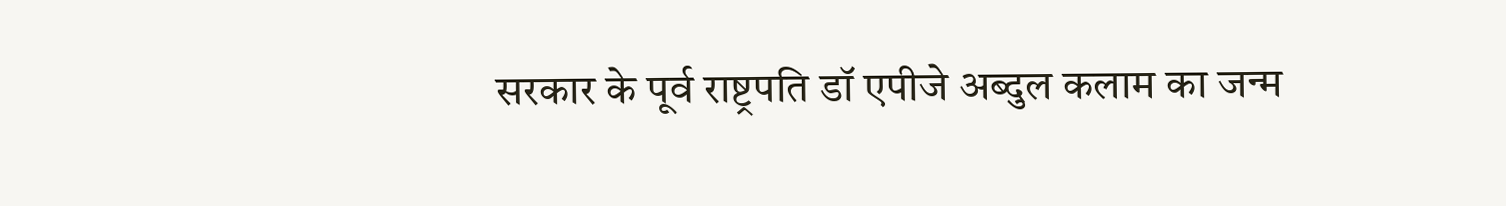सरकार के पूर्व राष्ट्रपति डॉ एपीजे अब्दुल कलाम का जन्म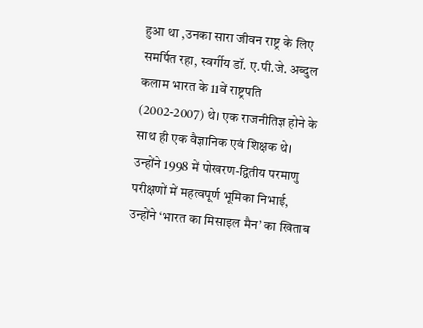हुआ था ,उनका सारा जीवन राष्ट्र के लिए समर्पित रहा, स्वर्गीय डॉ. ए.पी.जे. अब्दुल कलाम भारत के 11वें राष्ट्रपति (2002-2007) थे। एक राजनीतिज्ञ होने के साथ ही एक वैज्ञानिक एवं शिक्षक थे। उन्होंने 1998 में पोखरण-द्वितीय परमाणु परीक्षणों में महत्वपूर्ण भूमिका निभाई, उन्होंने ‘भारत का मिसाइल मैन’ का खिताब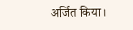अर्जित किया।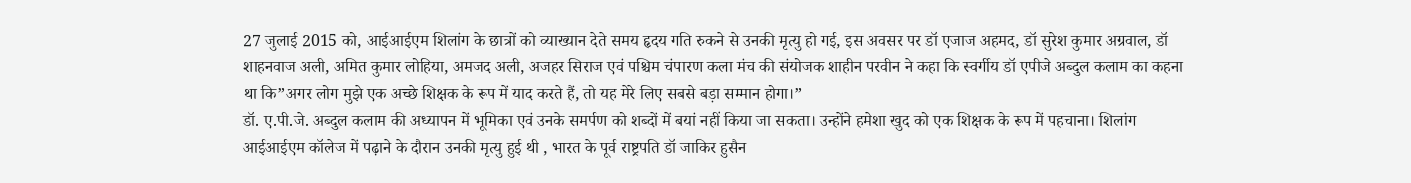27 जुलाई 2015 को, आईआईएम शिलांग के छात्रों को व्याख्यान देते समय हृदय गति रुकने से उनकी मृत्यु हो गई, इस अवसर पर डॉ एजाज अहमद, डॉ सुरेश कुमार अग्रवाल, डॉ शाहनवाज अली, अमित कुमार लोहिया, अमजद अली, अजहर सिराज एवं पश्चिम चंपारण कला मंच की संयोजक शाहीन परवीन ने कहा कि स्वर्गीय डॉ एपीजे अब्दुल कलाम का कहना था कि”अगर लोग मुझे एक अच्छे शिक्षक के रूप में याद करते हैं, तो यह मेरे लिए सबसे बड़ा सम्मान होगा।”
डॉ. ए.पी.जे. अब्दुल कलाम की अध्यापन में भूमिका एवं उनके समर्पण को शब्दों में बयां नहीं किया जा सकता। उन्होंने हमेशा खुद को एक शिक्षक के रूप में पहचाना। शिलांग आईआईएम कॉलेज में पढ़ाने के दौरान उनकी मृत्यु हुई थी , भारत के पूर्व राष्ट्रपति डॉ जाकिर हुसैन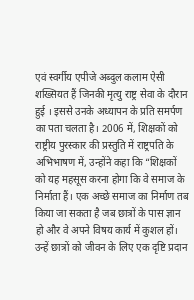एवं स्वर्गीय एपीजे अब्दुल कलाम ऐसी शख्सियत हैं जिनकी मृत्यु राष्ट्र सेवा के दौरान हुई । इससे उनके अध्यापन के प्रति समर्पण का पता चलता है। 2006 में, शिक्षकों को राष्ट्रीय पुरस्कार की प्रस्तुति में राष्ट्रपति के अभिभाषण में, उन्होंने कहा कि “शिक्षकों को यह महसूस करना होगा कि वे समाज के निर्माता हैं। एक अच्छे समाज का निर्माण तब किया जा सकता है जब छात्रों के पास ज्ञान हो और वे अपने विषय कार्य में कुशल हों। उन्हें छात्रों को जीवन के लिए एक दृष्टि प्रदान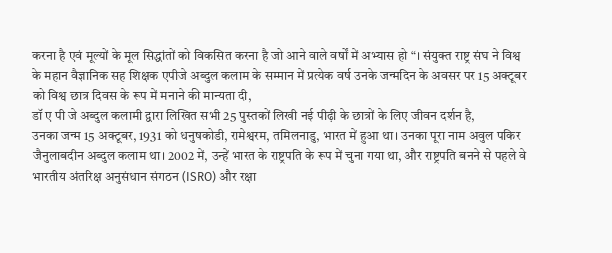करना है एवं मूल्यों के मूल सिद्धांतों को विकसित करना है जो आने वाले वर्षों में अभ्यास हो “। संयुक्त राष्ट्र संघ ने विश्व के महान वैज्ञानिक सह शिक्षक एपीजे अब्दुल कलाम के सम्मान में प्रत्येक वर्ष उनके जन्मदिन के अवसर पर 15 अक्टूबर को विश्व छात्र दिवस के रूप में मनाने की मान्यता दी,
डॉ ए पी जे अब्दुल कलामी द्वारा लिखित सभी 25 पुस्तकों लिखी नई पीढ़ी के छात्रों के लिए जीवन दर्शन है,
उनका जन्म 15 अक्टूबर, 1931 को धनुषकोडी, रामेश्वरम, तमिलनाडु, भारत में हुआ था। उनका पूरा नाम अवुल पकिर जैनुलाबदीन अब्दुल कलाम था। 2002 में, उन्हें भारत के राष्ट्रपति के रूप में चुना गया था, और राष्ट्रपति बनने से पहले वे भारतीय अंतरिक्ष अनुसंधान संगठन (ISRO) और रक्षा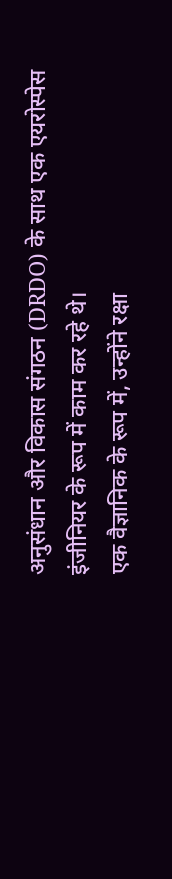अनुसंधान और विकास संगठन (DRDO) के साथ एक एयरोस्पेस इंजीनियर के रूप में काम कर रहे थे।
एक वैज्ञानिक के रूप में, उन्होंने रक्षा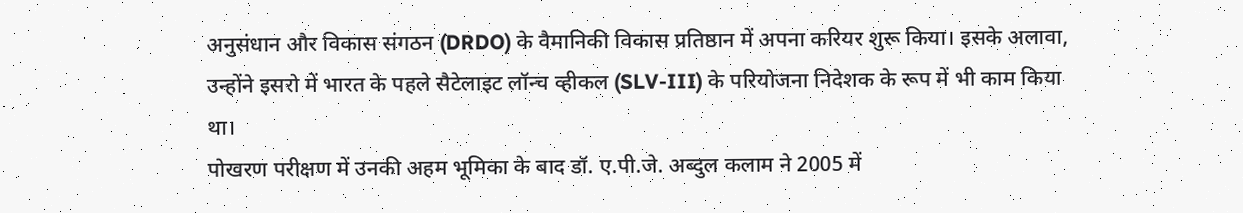अनुसंधान और विकास संगठन (DRDO) के वैमानिकी विकास प्रतिष्ठान में अपना करियर शुरू किया। इसके अलावा, उन्होंने इसरो में भारत के पहले सैटेलाइट लॉन्च व्हीकल (SLV-III) के परियोजना निदेशक के रूप में भी काम किया था।
पोखरण परीक्षण में उनकी अहम भूमिका के बाद डॉ. ए.पी.जे. अब्दुल कलाम ने 2005 में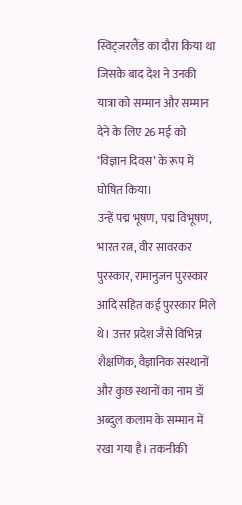स्विट्जरलैंड का दौरा किया था जिसके बाद देश ने उनकी यात्रा को सम्मान और सम्मान देने के लिए 26 मई को ‘विज्ञान दिवस’ के रूप में घोषित किया।
उन्हें पद्म भूषण, पद्म विभूषण, भारत रत्न, वीर सावरकर पुरस्कार, रामानुजन पुरस्कार आदि सहित कई पुरस्कार मिले थे। उत्तर प्रदेश जैसे विभिन्न शैक्षणिक, वैज्ञानिक संस्थानों और कुछ स्थानों का नाम डॉ अब्दुल कलाम के सम्मान में रखा गया है। तकनीकी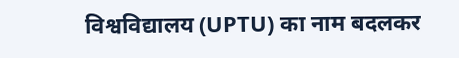विश्वविद्यालय (UPTU) का नाम बदलकर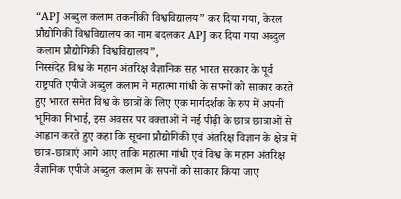“APJ अब्दुल कलाम तकनीकी विश्वविद्यालय” कर दिया गया, केरल प्रौद्योगिकी विश्वविद्यालय का नाम बदलकर APJ कर दिया गया अब्दुल कलाम प्रौद्योगिकी विश्वविद्यालय”,
निस्संदेह विश्व के महान अंतरिक्ष वैज्ञानिक सह भारत सरकार के पूर्व राष्ट्रपति एपीजे अब्दुल कलाम ने महात्मा गांधी के सपनों को साकार करते हुए भारत समेत विश्व के छात्रों के लिए एक मार्गदर्शक के रुप में अपनी भूमिका निभाई, इस अवसर पर वक्ताओं ने नई पीढ़ी के छात्र छात्राओं से आह्वान करते हुए कहा कि सूचना प्रौद्योगिकी एवं अंतरिक्ष विज्ञान के क्षेत्र में छात्र-छात्राएं आगे आए ताकि महात्मा गांधी एवं विश्व के महान अंतरिक्ष वैज्ञानिक एपीजे अब्दुल कलाम के सपनों को साकार किया जाए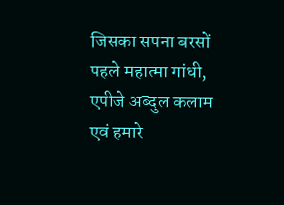जिसका सपना बरसों पहले महात्मा गांधी, एपीजे अब्दुल कलाम एवं हमारे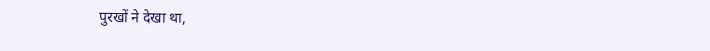पुरखों ने देखा था,